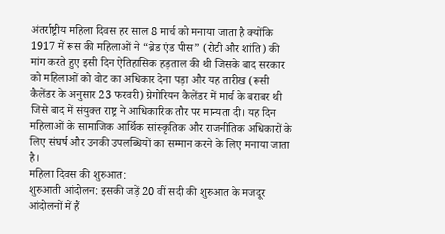अंतर्राष्ट्रीय महिला दिवस हर साल 8 मार्च को मनाया जाता है क्योंकि 1917 में रूस की महिलाओं ने “ब्रेड एंड पीस” (रोटी और शांति) की मांग करते हुए इसी दिन ऐतिहासिक हड़ताल की थी जिसके बाद सरकार को महिलाओं को वोट का अधिकार देना पड़ा और यह तारीख (रूसी कैलेंडर के अनुसार 23 फरवरी) ग्रेगोरियन कैलेंडर में मार्च के बराबर थी जिसे बाद में संयुक्त राष्ट्र ने आधिकारिक तौर पर मान्यता दी। यह दिन महिलाओं के सामाजिक आर्थिक सांस्कृतिक और राजनीतिक अधिकारों के लिए संघर्ष और उनकी उपलब्धियों का सम्मान करने के लिए मनाया जाता है।
महिला दिवस की शुरुआत:
शुरुआती आंदोलन: इसकी जड़ें 20 वीं सदी की शुरुआत के मजदूर आंदोलनों में हैं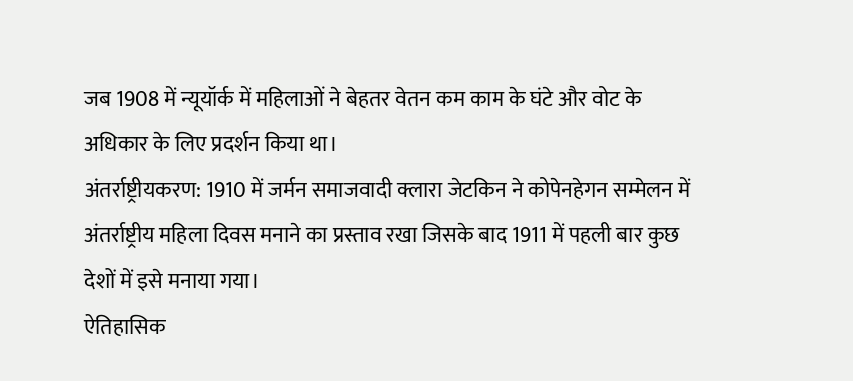जब 1908 में न्यूयॉर्क में महिलाओं ने बेहतर वेतन कम काम के घंटे और वोट के अधिकार के लिए प्रदर्शन किया था।
अंतर्राष्ट्रीयकरण: 1910 में जर्मन समाजवादी क्लारा जेटकिन ने कोपेनहेगन सम्मेलन में अंतर्राष्ट्रीय महिला दिवस मनाने का प्रस्ताव रखा जिसके बाद 1911 में पहली बार कुछ देशों में इसे मनाया गया।
ऐतिहासिक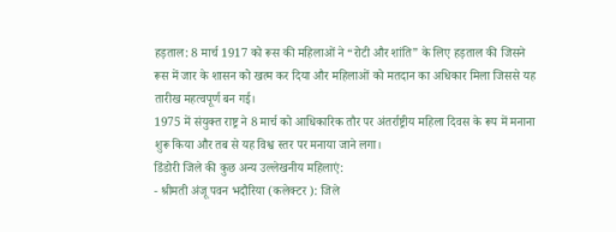हड़ताल: 8 मार्च 1917 को रूस की महिलाओं ने “रोटी और शांति” के लिए हड़ताल की जिसने रूस में जार के शासन को खत्म कर दिया और महिलाओं को मतदान का अधिकार मिला जिससे यह तारीख महत्वपूर्ण बन गई।
1975 में संयुक्त राष्ट्र ने 8 मार्च को आधिकारिक तौर पर अंतर्राष्ट्रीय महिला दिवस के रूप में मनाना शुरू किया और तब से यह विश्व स्तर पर मनाया जाने लगा।
डिंडोरी जिले की कुछ अन्य उल्लेखनीय महिलाएं:
- श्रीमती अंजू पवन भदौरिया (कलेक्टर ): जिले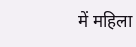में महिला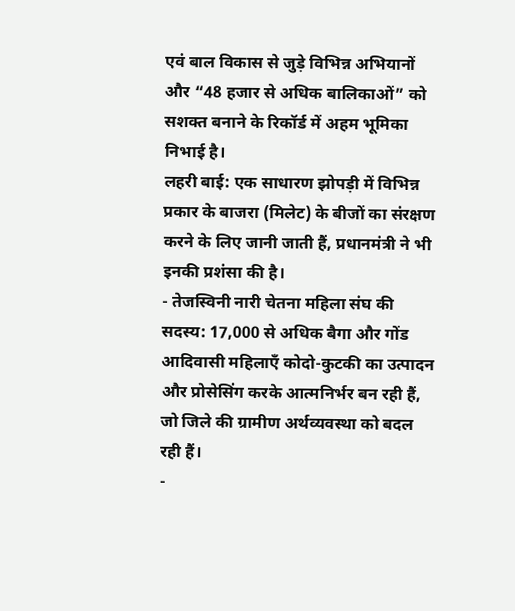एवं बाल विकास से जुड़े विभिन्न अभियानों और “48 हजार से अधिक बालिकाओं” को सशक्त बनाने के रिकॉर्ड में अहम भूमिका निभाई है।
लहरी बाई: एक साधारण झोपड़ी में विभिन्न प्रकार के बाजरा (मिलेट) के बीजों का संरक्षण करने के लिए जानी जाती हैं, प्रधानमंत्री ने भी इनकी प्रशंसा की है।
- तेजस्विनी नारी चेतना महिला संघ की सदस्य: 17,000 से अधिक बैगा और गोंड आदिवासी महिलाएँ कोदो-कुटकी का उत्पादन और प्रोसेसिंग करके आत्मनिर्भर बन रही हैं, जो जिले की ग्रामीण अर्थव्यवस्था को बदल रही हैं।
-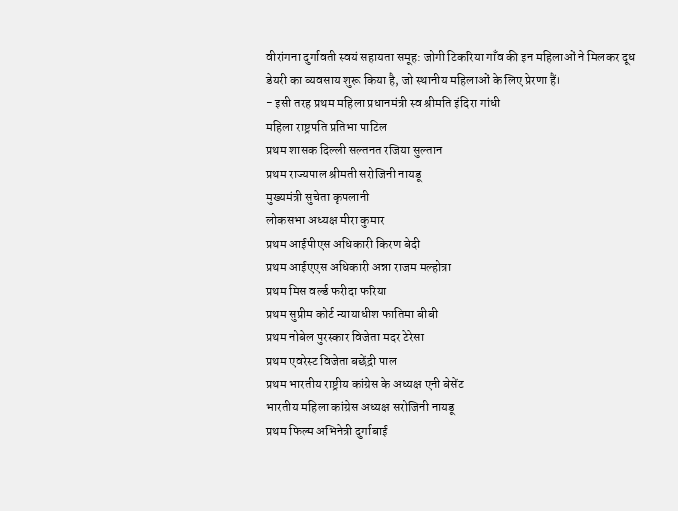वीरांगना दुर्गावती स्वयं सहायता समूह: जोगी टिकरिया गाँव की इन महिलाओं ने मिलकर दूध डेयरी का व्यवसाय शुरू किया है, जो स्थानीय महिलाओं के लिए प्रेरणा हैं।
- इसी तरह प्रथम महिला प्रधानमंत्री स्व श्रीमति इंदिरा गांधी
महिला राष्ट्रपति प्रतिभा पाटिल
प्रथम शासक दिल्ली सल्तनत रजिया सुल्तान
प्रथम राज्यपाल श्रीमती सरोजिनी नायडू
मुख्यमंत्री सुचेता कृपलानी
लोकसभा अध्यक्ष मीरा कुमार
प्रथम आईपीएस अधिकारी किरण बेदी
प्रथम आईएएस अधिकारी अन्ना राजम मल्होत्रा
प्रथम मिस वर्ल्ड फरीदा फरिया
प्रथम सुप्रीम कोर्ट न्यायाधीश फातिमा बीबी
प्रथम नोबेल पुरस्कार विजेता मदर टेरेसा
प्रथम एवरेस्ट विजेता बछेंद्री पाल
प्रथम भारतीय राष्ट्रीय कांग्रेस के अध्यक्ष एनी बेसेंट
भारतीय महिला कांग्रेस अध्यक्ष सरोजिनी नायडू
प्रथम फिल्म अभिनेत्री दुर्गाबाई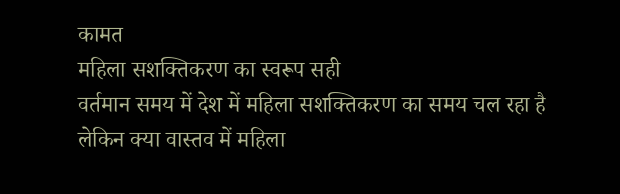कामत
महिला सशक्तिकरण का स्वरूप सही
वर्तमान समय में देश में महिला सशक्तिकरण का समय चल रहा है लेकिन क्या वास्तव में महिला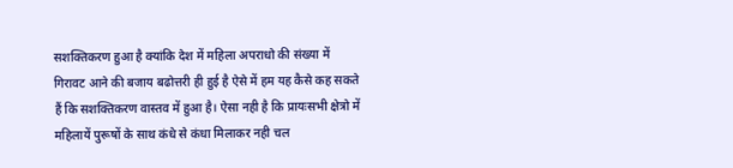सशक्तिकरण हुआ है क्यांकि देश में महिला अपराधो की संख्या में गिरावट आने की बजाय बढोत्तरी ही हुई है ऐसे में हम यह कैसे कह सकते हैं कि सशक्तिकरण वास्तव में हुआ है। ऐसा नही है कि प्रायःसभी क्षेत्रो में महिलायें पुरूषों के साथ कंधे से कंधा मिलाकर नही चल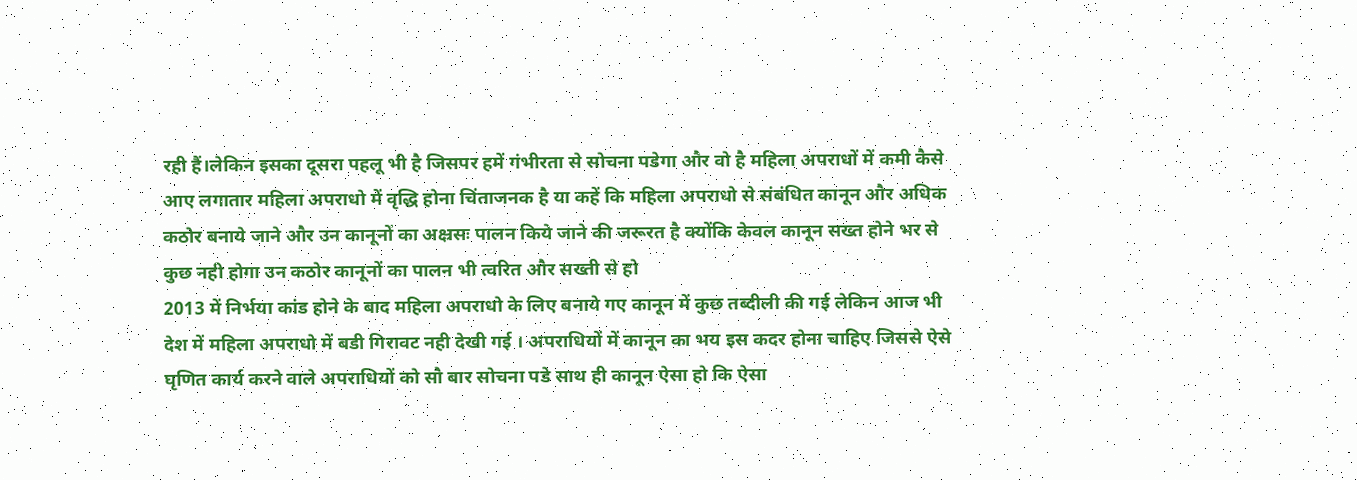रही हैं।लेकिन इसका दूसरा पहलू भी है जिसपर हमें गंभीरता से सोचना पडेगा और वो है महिला अपराधों में कमी कैसे आए लगातार महिला अपराधो में वृद्धि होना चिंताजनक है या कहें कि महिला अपराधो से संबंधित कानून और अधिक कठोर बनाये जाने और उन कानूनों का अक्ष्रसः पालन किये जाने की जरूरत है क्योंकि केवल कानून सख्त होने भर से कुछ नही होगा उन कठोर कानूनों का पालन भी त्वरित और सख्ती से हो
2013 में निर्भया कांड होने के बाद महिला अपराधो के लिए बनाये गए कानून में कुछ तब्दीली की गई लेकिन आज भी देश में महिला अपराधो में बडी गिरावट नही देखी गई । अपराधियों में कानून का भय इस कदर होना चाहिए जिससे ऐसे घृणित कार्य करने वाले अपराधियों को सौ बार सोचना पडे साथ ही कानून ऐसा हो कि ऐसा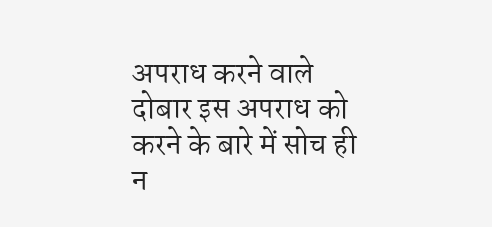अपराध करने वाले दोबार इस अपराध को करने के बारे में सोच ही न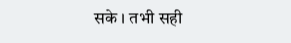सके । तभी सही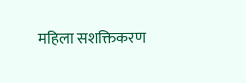महिला सशक्तिकरण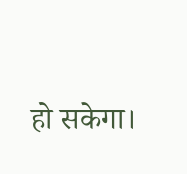हो सकेगा।